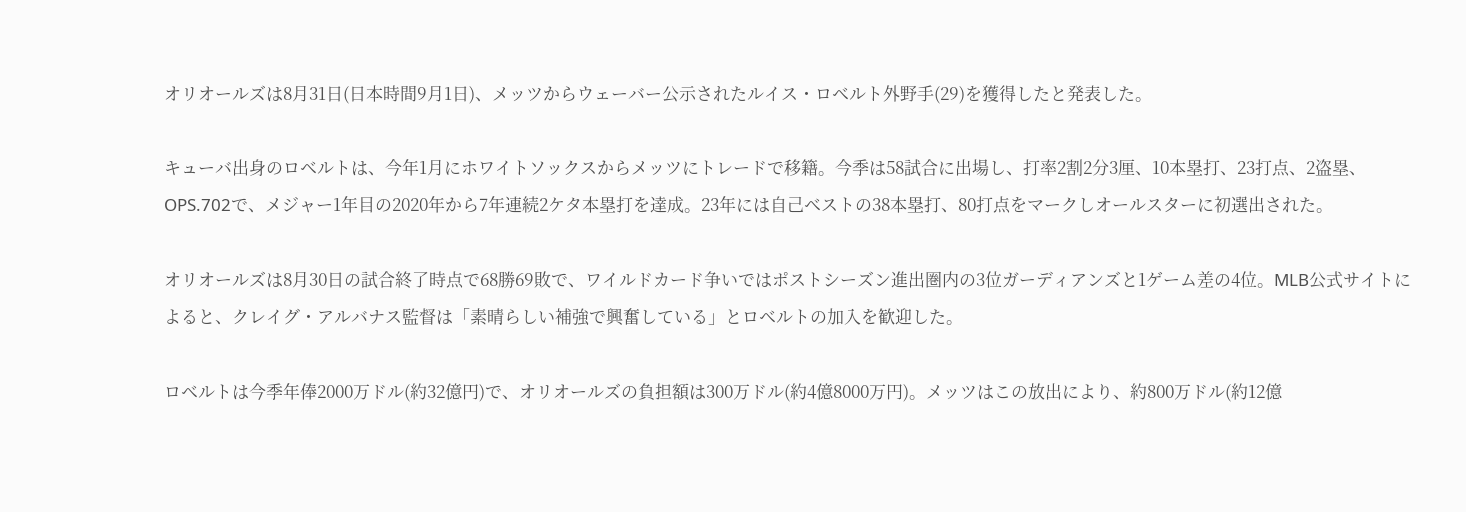オリオールズは8月31日(日本時間9月1日)、メッツからウェーバー公示されたルイス・ロベルト外野手(29)を獲得したと発表した。

キューバ出身のロベルトは、今年1月にホワイトソックスからメッツにトレードで移籍。今季は58試合に出場し、打率2割2分3厘、10本塁打、23打点、2盗塁、OPS.702で、メジャー1年目の2020年から7年連続2ケタ本塁打を達成。23年には自己ベストの38本塁打、80打点をマークしオールスターに初選出された。

オリオールズは8月30日の試合終了時点で68勝69敗で、ワイルドカード争いではポストシーズン進出圏内の3位ガーディアンズと1ゲーム差の4位。MLB公式サイトによると、クレイグ・アルバナス監督は「素晴らしい補強で興奮している」とロベルトの加入を歓迎した。

ロベルトは今季年俸2000万ドル(約32億円)で、オリオールズの負担額は300万ドル(約4億8000万円)。メッツはこの放出により、約800万ドル(約12億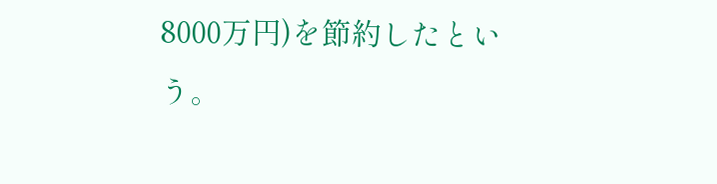8000万円)を節約したという。